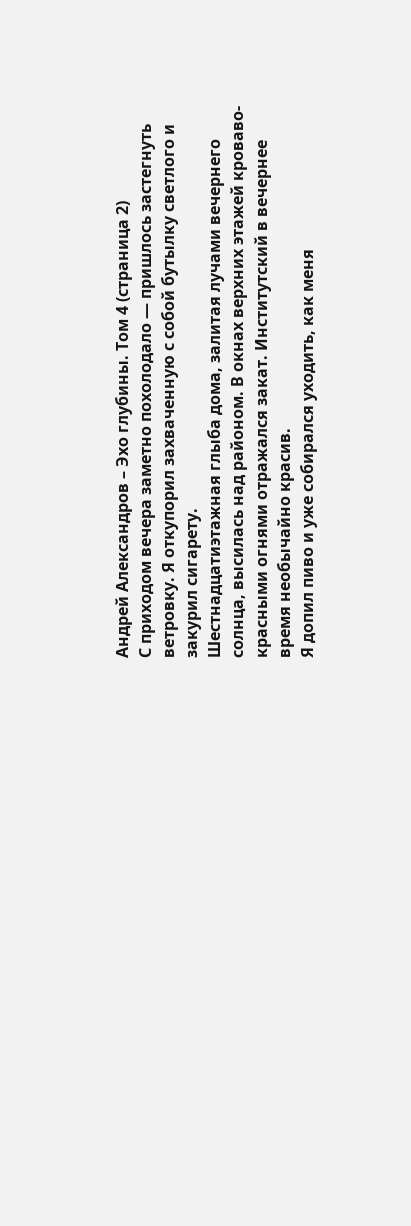Андрей Александров – Эхо глубины. Том 4 (страница 2)
С приходом вечера заметно похолодало — пришлось застегнуть ветровку. Я откупорил захваченную с собой бутылку светлого и закурил сигарету.
Шестнадцатиэтажная глыба дома, залитая лучами вечернего солнца, высилась над районом. В окнах верхних этажей кроваво-красными огнями отражался закат. Институтский в вечернее время необычайно красив.
Я допил пиво и уже собирался уходить, как меня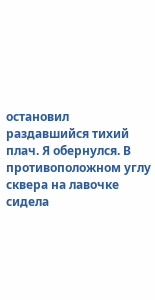остановил раздавшийся тихий плач. Я обернулся. В противоположном углу сквера на лавочке сидела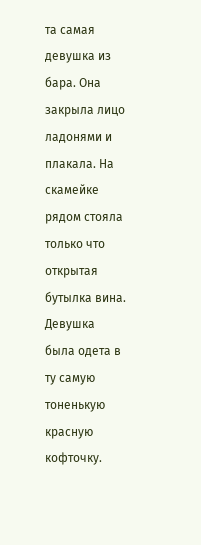та самая девушка из бара. Она закрыла лицо ладонями и плакала. На скамейке рядом стояла только что открытая бутылка вина.
Девушка была одета в ту самую тоненькую красную кофточку.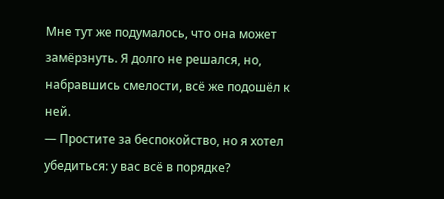Мне тут же подумалось, что она может замёрзнуть. Я долго не решался, но, набравшись смелости, всё же подошёл к ней.
— Простите за беспокойство, но я хотел убедиться: у вас всё в порядке?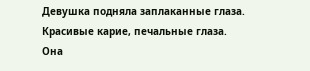Девушка подняла заплаканные глаза. Красивые карие, печальные глаза. Она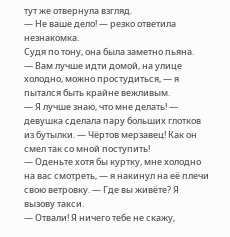тут же отвернула взгляд.
— Не ваше дело! — резко ответила незнакомка.
Судя по тону, она была заметно пьяна.
— Вам лучше идти домой, на улице холодно, можно простудиться, — я пытался быть крайне вежливым.
— Я лучше знаю, что мне делать! — девушка сделала пару больших глотков из бутылки. — Чёртов мерзавец! Как он смел так со мной поступить!
— Оденьте хотя бы куртку, мне холодно на вас смотреть, — я накинул на её плечи свою ветровку. — Где вы живёте? Я вызову такси.
— Отвали! Я ничего тебе не скажу,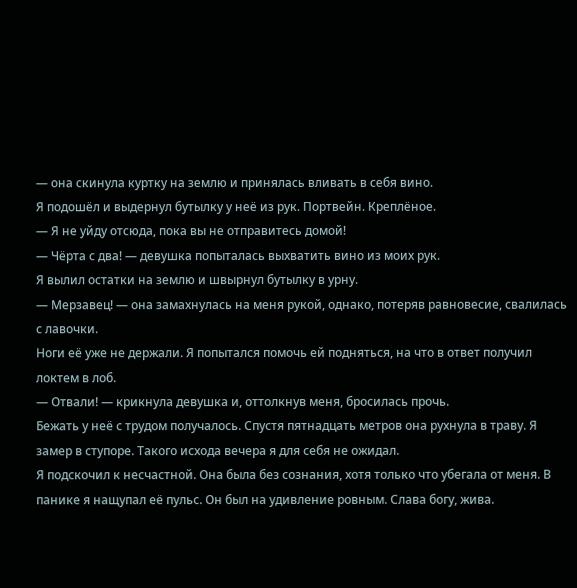— она скинула куртку на землю и принялась вливать в себя вино.
Я подошёл и выдернул бутылку у неё из рук. Портвейн. Креплёное.
— Я не уйду отсюда, пока вы не отправитесь домой!
— Чёрта с два! — девушка попыталась выхватить вино из моих рук.
Я вылил остатки на землю и швырнул бутылку в урну.
— Мерзавец! — она замахнулась на меня рукой, однако, потеряв равновесие, свалилась с лавочки.
Ноги её уже не держали. Я попытался помочь ей подняться, на что в ответ получил локтем в лоб.
— Отвали! — крикнула девушка и, оттолкнув меня, бросилась прочь.
Бежать у неё с трудом получалось. Спустя пятнадцать метров она рухнула в траву. Я замер в ступоре. Такого исхода вечера я для себя не ожидал.
Я подскочил к несчастной. Она была без сознания, хотя только что убегала от меня. В панике я нащупал её пульс. Он был на удивление ровным. Слава богу, жива.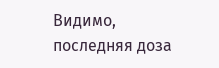Видимо, последняя доза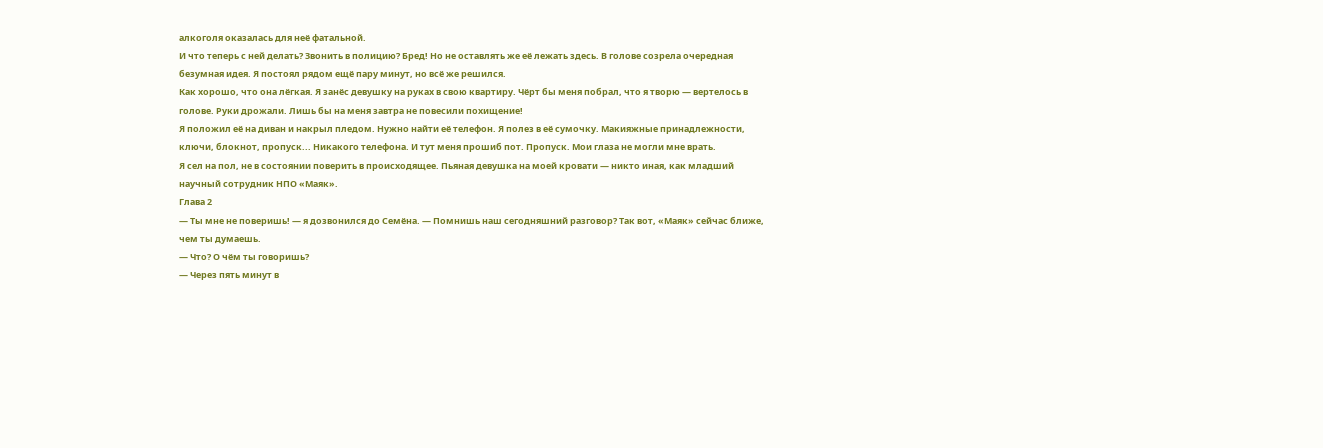алкоголя оказалась для неё фатальной.
И что теперь с ней делать? Звонить в полицию? Бред! Но не оставлять же её лежать здесь. В голове созрела очередная безумная идея. Я постоял рядом ещё пару минут, но всё же решился.
Как хорошо, что она лёгкая. Я занёс девушку на руках в свою квартиру. Чёрт бы меня побрал, что я творю — вертелось в голове. Руки дрожали. Лишь бы на меня завтра не повесили похищение!
Я положил её на диван и накрыл пледом. Нужно найти её телефон. Я полез в её сумочку. Макияжные принадлежности, ключи, блокнот, пропуск... Никакого телефона. И тут меня прошиб пот. Пропуск. Мои глаза не могли мне врать.
Я сел на пол, не в состоянии поверить в происходящее. Пьяная девушка на моей кровати — никто иная, как младший научный сотрудник НПО «Маяк».
Глава 2
— Ты мне не поверишь! — я дозвонился до Семёна. — Помнишь наш сегодняшний разговор? Так вот, «Маяк» сейчас ближе, чем ты думаешь.
— Что? О чём ты говоришь?
— Через пять минут в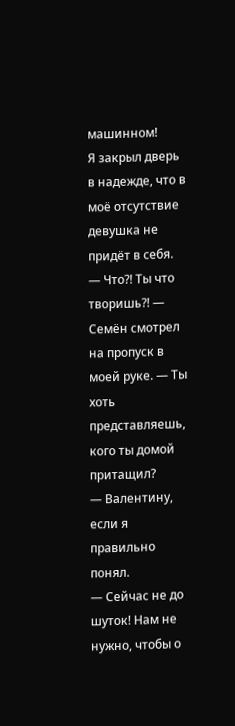машинном!
Я закрыл дверь в надежде, что в моё отсутствие девушка не придёт в себя.
— Что?! Ты что творишь?! — Семён смотрел на пропуск в моей руке. — Ты хоть представляешь, кого ты домой притащил?
— Валентину, если я правильно понял.
— Сейчас не до шуток! Нам не нужно, чтобы о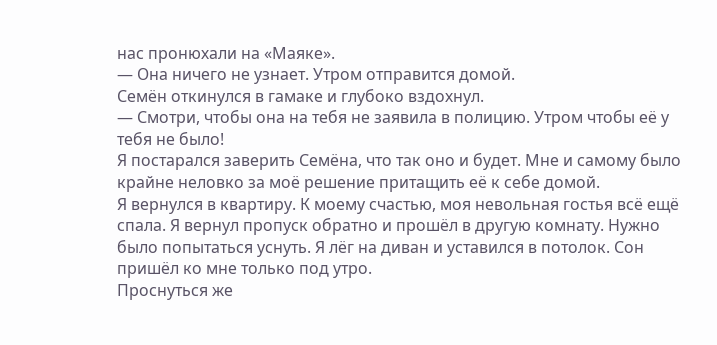нас пронюхали на «Маяке».
— Она ничего не узнает. Утром отправится домой.
Семён откинулся в гамаке и глубоко вздохнул.
— Смотри, чтобы она на тебя не заявила в полицию. Утром чтобы её у тебя не было!
Я постарался заверить Семёна, что так оно и будет. Мне и самому было крайне неловко за моё решение притащить её к себе домой.
Я вернулся в квартиру. К моему счастью, моя невольная гостья всё ещё спала. Я вернул пропуск обратно и прошёл в другую комнату. Нужно было попытаться уснуть. Я лёг на диван и уставился в потолок. Сон пришёл ко мне только под утро.
Проснуться же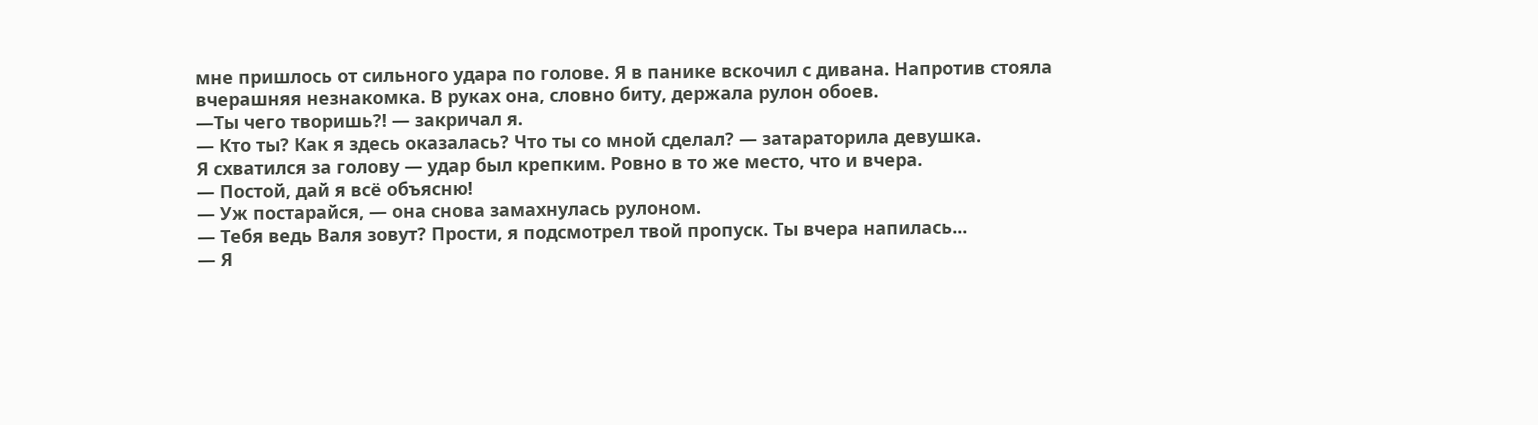мне пришлось от сильного удара по голове. Я в панике вскочил с дивана. Напротив стояла вчерашняя незнакомка. В руках она, словно биту, держала рулон обоев.
—Ты чего творишь?! — закричал я.
— Кто ты? Как я здесь оказалась? Что ты со мной сделал? — затараторила девушка.
Я схватился за голову — удар был крепким. Ровно в то же место, что и вчера.
— Постой, дай я всё объясню!
— Уж постарайся, — она снова замахнулась рулоном.
— Тебя ведь Валя зовут? Прости, я подсмотрел твой пропуск. Ты вчера напилась...
— Я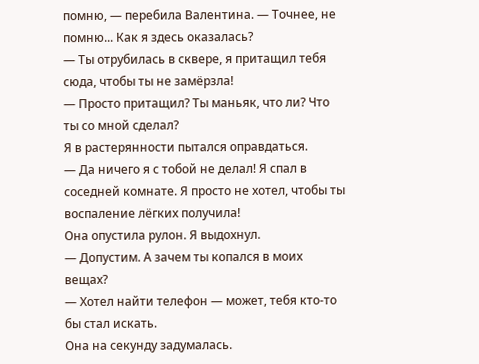помню, — перебила Валентина. — Точнее, не помню... Как я здесь оказалась?
— Ты отрубилась в сквере, я притащил тебя сюда, чтобы ты не замёрзла!
— Просто притащил? Ты маньяк, что ли? Что ты со мной сделал?
Я в растерянности пытался оправдаться.
— Да ничего я с тобой не делал! Я спал в соседней комнате. Я просто не хотел, чтобы ты воспаление лёгких получила!
Она опустила рулон. Я выдохнул.
— Допустим. А зачем ты копался в моих вещах?
— Хотел найти телефон — может, тебя кто-то бы стал искать.
Она на секунду задумалась.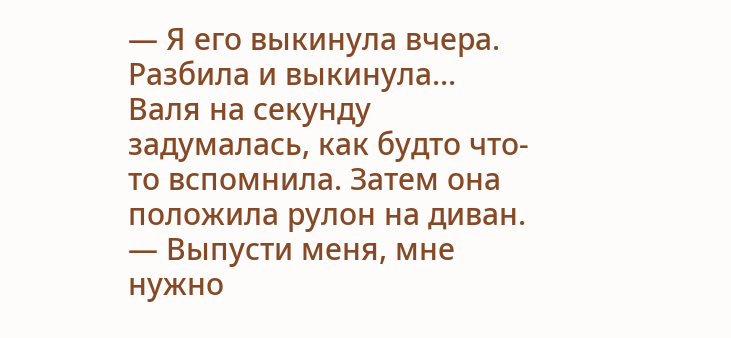— Я его выкинула вчера. Разбила и выкинула...
Валя на секунду задумалась, как будто что-то вспомнила. Затем она положила рулон на диван.
— Выпусти меня, мне нужно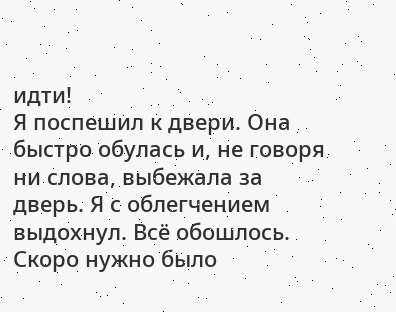идти!
Я поспешил к двери. Она быстро обулась и, не говоря ни слова, выбежала за дверь. Я с облегчением выдохнул. Всё обошлось.
Скоро нужно было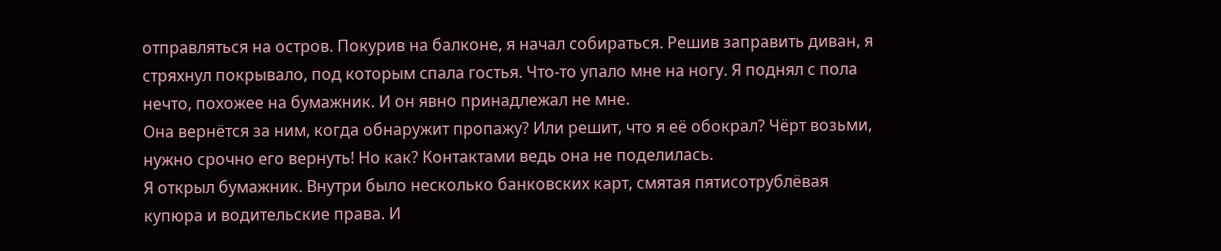отправляться на остров. Покурив на балконе, я начал собираться. Решив заправить диван, я стряхнул покрывало, под которым спала гостья. Что-то упало мне на ногу. Я поднял с пола нечто, похожее на бумажник. И он явно принадлежал не мне.
Она вернётся за ним, когда обнаружит пропажу? Или решит, что я её обокрал? Чёрт возьми, нужно срочно его вернуть! Но как? Контактами ведь она не поделилась.
Я открыл бумажник. Внутри было несколько банковских карт, смятая пятисотрублёвая купюра и водительские права. И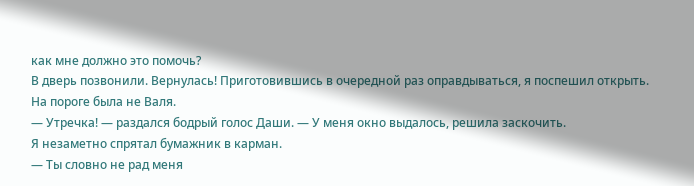как мне должно это помочь?
В дверь позвонили. Вернулась! Приготовившись в очередной раз оправдываться, я поспешил открыть. На пороге была не Валя.
— Утречка! — раздался бодрый голос Даши. — У меня окно выдалось, решила заскочить.
Я незаметно спрятал бумажник в карман.
— Ты словно не рад меня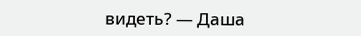видеть? — Даша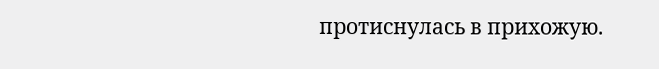протиснулась в прихожую.